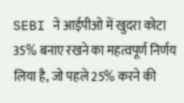SEBI ने आईपीओ में खुदरा कोटा 35% बनाए रखने का महत्वपूर्ण निर्णय लिया है, जो पहले 25% करने की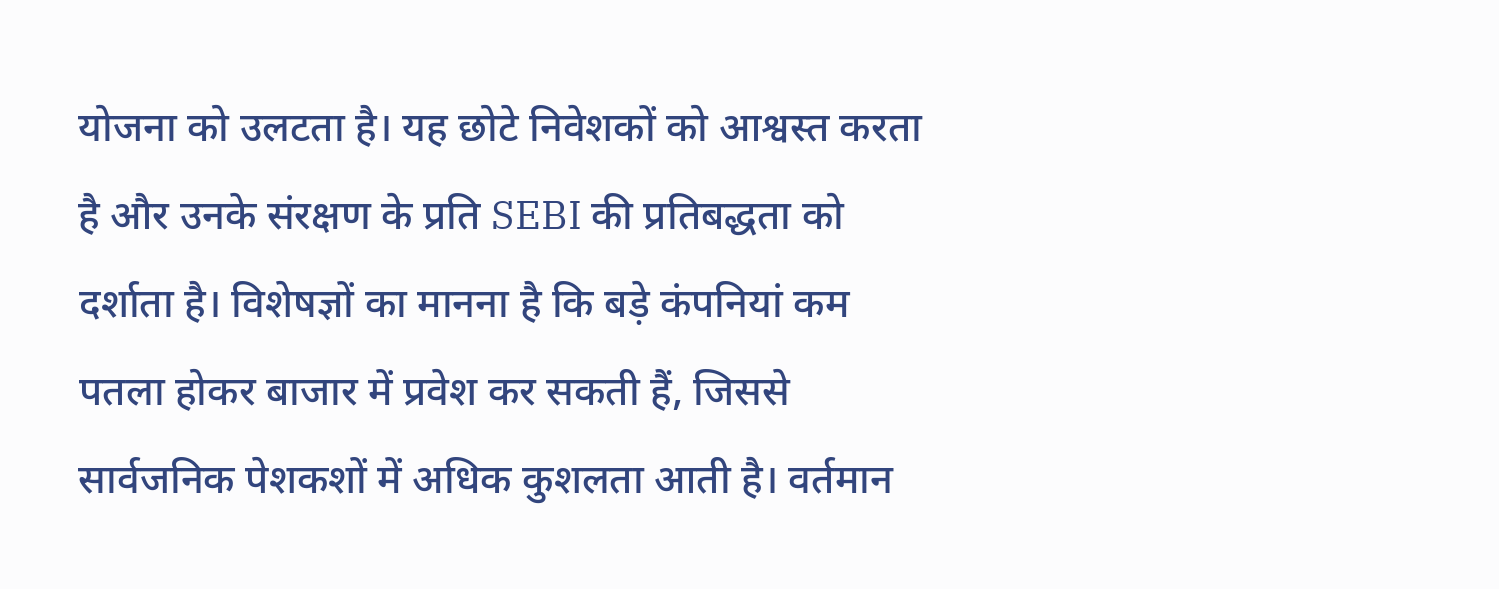योजना को उलटता है। यह छोटे निवेशकों को आश्वस्त करता है और उनके संरक्षण के प्रति SEBI की प्रतिबद्धता को दर्शाता है। विशेषज्ञों का मानना है कि बड़े कंपनियां कम पतला होकर बाजार में प्रवेश कर सकती हैं, जिससे सार्वजनिक पेशकशों में अधिक कुशलता आती है। वर्तमान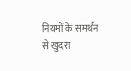नियमों के समर्थन से खुदरा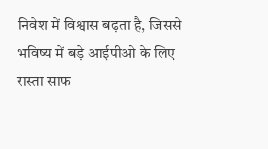निवेश में विश्वास बढ़ता है, जिससे भविष्य में बड़े आईपीओ के लिए रास्ता साफ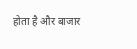होता है और बाजार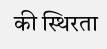की स्थिरता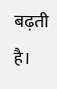बढ़ती है।